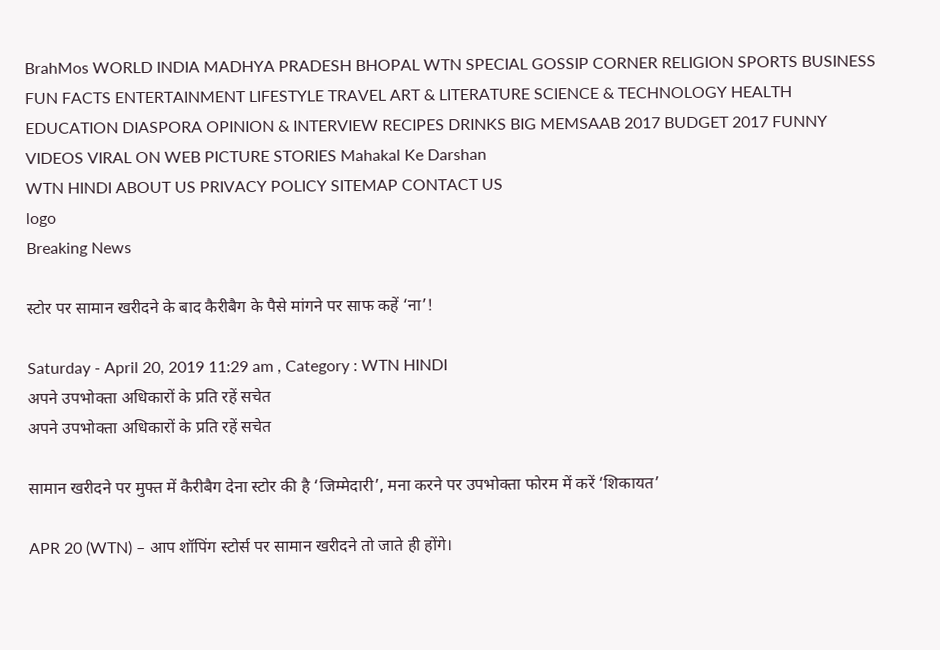BrahMos WORLD INDIA MADHYA PRADESH BHOPAL WTN SPECIAL GOSSIP CORNER RELIGION SPORTS BUSINESS FUN FACTS ENTERTAINMENT LIFESTYLE TRAVEL ART & LITERATURE SCIENCE & TECHNOLOGY HEALTH EDUCATION DIASPORA OPINION & INTERVIEW RECIPES DRINKS BIG MEMSAAB 2017 BUDGET 2017 FUNNY VIDEOS VIRAL ON WEB PICTURE STORIES Mahakal Ke Darshan
WTN HINDI ABOUT US PRIVACY POLICY SITEMAP CONTACT US
logo
Breaking News

स्टोर पर सामान खरीदने के बाद कैरीबैग के पैसे मांगने पर साफ कहें ‘ना’!

Saturday - April 20, 2019 11:29 am , Category : WTN HINDI
अपने उपभोक्ता अधिकारों के प्रति रहें सचेत
अपने उपभोक्ता अधिकारों के प्रति रहें सचेत

सामान खरीदने पर मुफ्त में कैरीबैग देना स्टोर की है ‘जिम्मेदारी’, मना करने पर उपभोक्ता फोरम में करें ‘शिकायत’

APR 20 (WTN) – आप शॉपिंग स्टोर्स पर सामान खरीदने तो जाते ही होंगे।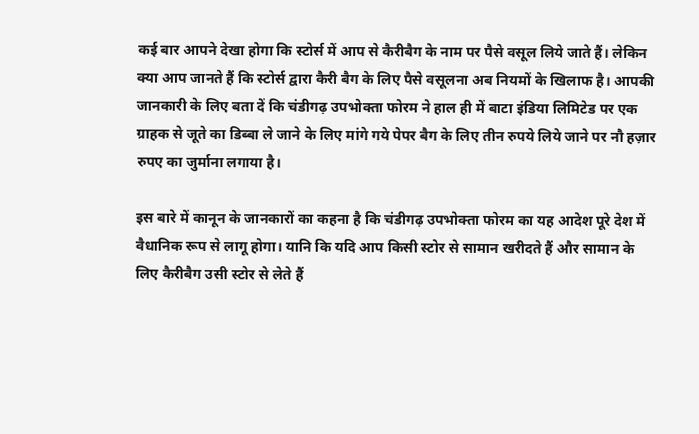कई बार आपने देखा होगा कि स्टोर्स में आप से कैरीबैग के नाम पर पैसे वसूल लिये जाते हैं। लेकिन क्या आप जानते हैं कि स्टोर्स द्वारा कैरी बैग के लिए पैसे वसूलना अब नियमों के खिलाफ है। आपकी जानकारी के लिए बता दें कि चंडीगढ़ उपभोक्ता फोरम ने हाल ही में बाटा इंडिया लिमिटेड पर एक ग्राहक से जूते का डिब्बा ले जाने के लिए मांगे गये पेपर बैग के लिए तीन रुपये लिये जाने पर नौ हज़ार रुपए का जुर्माना लगाया है।

इस बारे में कानून के जानकारों का कहना है कि चंडीगढ़ उपभोक्ता फोरम का यह आदेश पूरे देश में वैधानिक रूप से लागू होगा। यानि कि यदि आप किसी स्टोर से सामान खरीदते हैं और सामान के लिए कैरीबैग उसी स्टोर से लेते हैं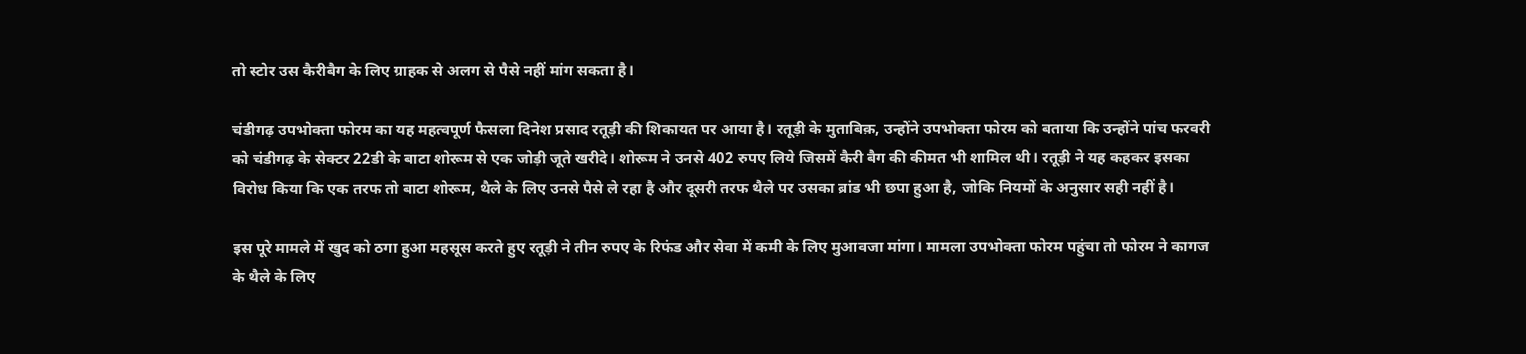तो स्टोर उस कैरीबैग के लिए ग्राहक से अलग से पैसे नहीं मांग सकता है।

चंडीगढ़ उपभोक्ता फोरम का यह महत्वपूर्ण फैसला दिनेश प्रसाद रतूड़ी की शिकायत पर आया है। रतूड़ी के मुताबिक़, उन्होंने उपभोक्ता फोरम को बताया कि उन्होंने पांच फरवरी को चंडीगढ़ के सेक्टर 22डी के बाटा शोरूम से एक जोड़ी जूते खरीदे। शोरूम ने उनसे 402 रुपए लिये जिसमें कैरी बैग की कीमत भी शामिल थी। रतूड़ी ने यह कहकर इसका विरोध किया कि एक तरफ तो बाटा शोरूम, थैले के लिए उनसे पैसे ले रहा है और दूसरी तरफ थैले पर उसका ब्रांड भी छपा हुआ है, जोकि नियमों के अनुसार सही नहीं है।

इस पूरे मामले में खुद को ठगा हुआ महसूस करते हुए रतूड़ी ने तीन रुपए के रिफंड और सेवा में कमी के लिए मुआवजा मांगा। मामला उपभोक्ता फोरम पहुंचा तो फोरम ने कागज के थैले के लिए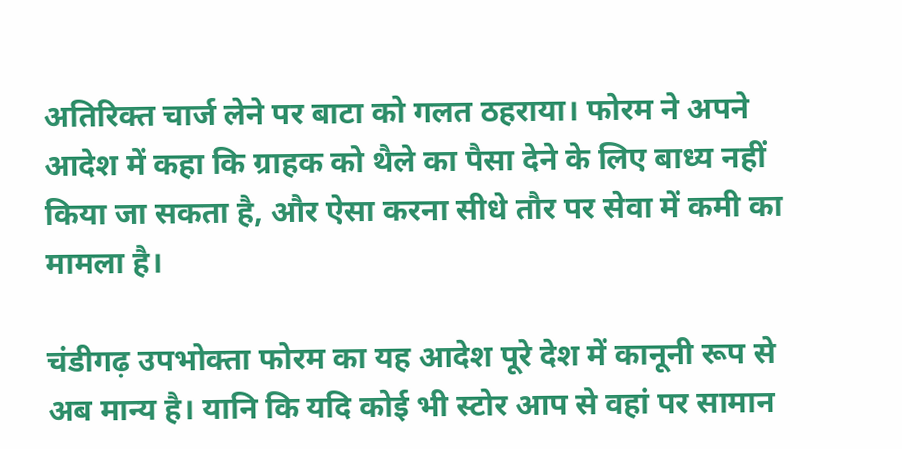अतिरिक्त चार्ज लेने पर बाटा को गलत ठहराया। फोरम ने अपने आदेश में कहा कि ग्राहक को थैले का पैसा देने के लिए बाध्य नहीं किया जा सकता है, और ऐसा करना सीधे तौर पर सेवा में कमी का मामला है।

चंडीगढ़ उपभोक्ता फोरम का यह आदेश पूरे देश में कानूनी रूप से अब मान्य है। यानि कि यदि कोई भी स्टोर आप से वहां पर सामान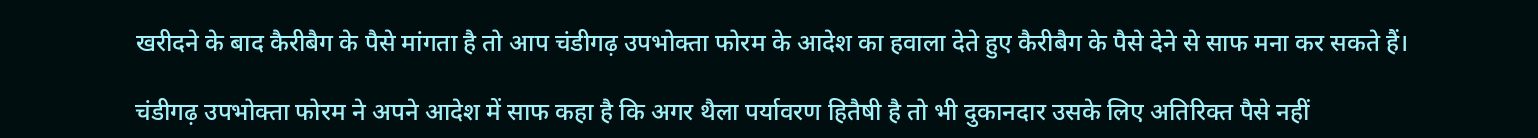खरीदने के बाद कैरीबैग के पैसे मांगता है तो आप चंडीगढ़ उपभोक्ता फोरम के आदेश का हवाला देते हुए कैरीबैग के पैसे देने से साफ मना कर सकते हैं।

चंडीगढ़ उपभोक्ता फोरम ने अपने आदेश में साफ कहा है कि अगर थैला पर्यावरण हितैषी है तो भी दुकानदार उसके लिए अतिरिक्त पैसे नहीं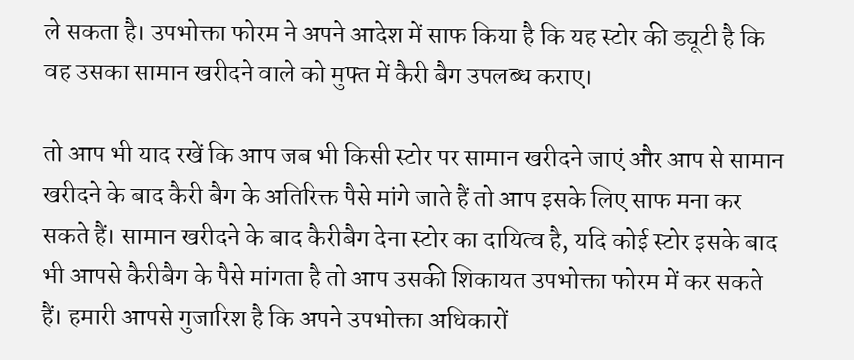ले सकता है। उपभोक्ता फोरम ने अपने आदेश में साफ किया है कि यह स्टोर की ड्यूटी है कि वह उसका सामान खरीदने वाले को मुफ्त में कैरी बैग उपलब्ध कराए।

तो आप भी याद रखें कि आप जब भी किसी स्टोर पर सामान खरीदने जाएं और आप से सामान खरीदने के बाद कैरी बैग के अतिरिक्त पैसे मांगे जाते हैं तो आप इसके लिए साफ मना कर सकते हैं। सामान खरीदने के बाद कैरीबैग देना स्टोर का दायित्व है, यदि कोई स्टोर इसके बाद भी आपसे कैरीबैग के पैसे मांगता है तो आप उसकी शिकायत उपभोक्ता फोरम में कर सकते हैं। हमारी आपसे गुजारिश है कि अपने उपभोक्ता अधिकारों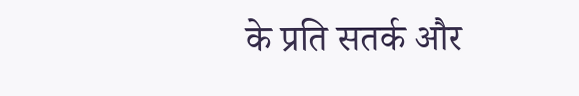के प्रति सतर्क और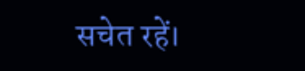सचेत रहें।